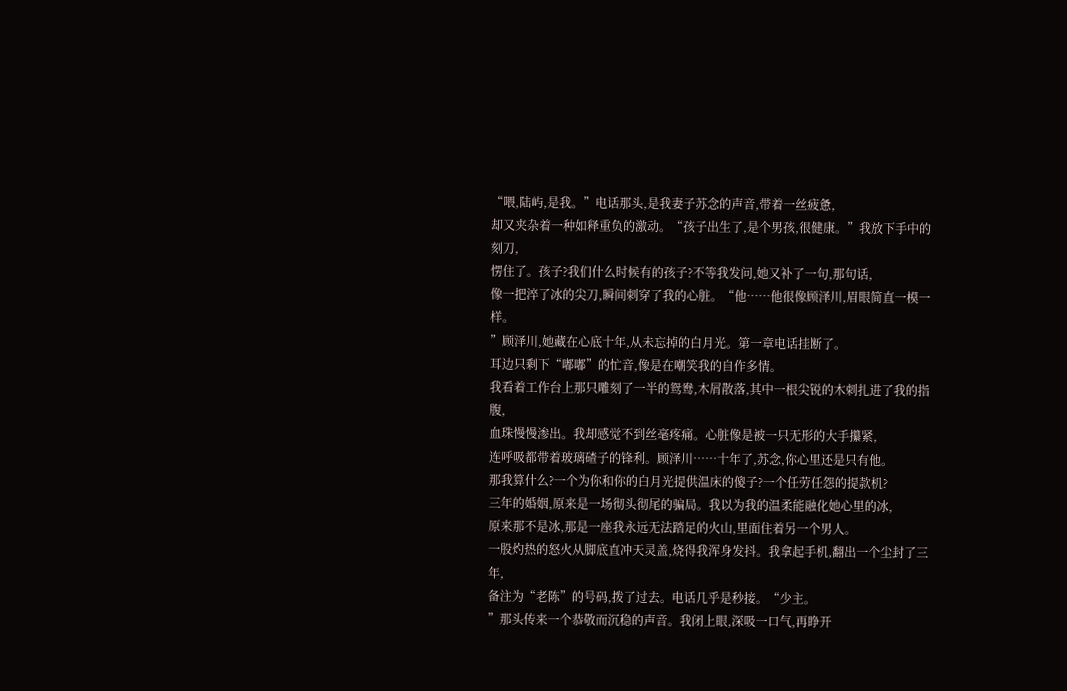“喂,陆屿,是我。”电话那头,是我妻子苏念的声音,带着一丝疲惫,
却又夹杂着一种如释重负的激动。“孩子出生了,是个男孩,很健康。”我放下手中的刻刀,
愣住了。孩子?我们什么时候有的孩子?不等我发问,她又补了一句,那句话,
像一把淬了冰的尖刀,瞬间刺穿了我的心脏。“他……他很像顾泽川,眉眼简直一模一样。
”顾泽川,她藏在心底十年,从未忘掉的白月光。第一章电话挂断了。
耳边只剩下“嘟嘟”的忙音,像是在嘲笑我的自作多情。
我看着工作台上那只雕刻了一半的鸳鸯,木屑散落,其中一根尖锐的木刺扎进了我的指腹,
血珠慢慢渗出。我却感觉不到丝毫疼痛。心脏像是被一只无形的大手攥紧,
连呼吸都带着玻璃碴子的锋利。顾泽川……十年了,苏念,你心里还是只有他。
那我算什么?一个为你和你的白月光提供温床的傻子?一个任劳任怨的提款机?
三年的婚姻,原来是一场彻头彻尾的骗局。我以为我的温柔能融化她心里的冰,
原来那不是冰,那是一座我永远无法踏足的火山,里面住着另一个男人。
一股灼热的怒火从脚底直冲天灵盖,烧得我浑身发抖。我拿起手机,翻出一个尘封了三年,
备注为“老陈”的号码,拨了过去。电话几乎是秒接。“少主。
”那头传来一个恭敬而沉稳的声音。我闭上眼,深吸一口气,再睁开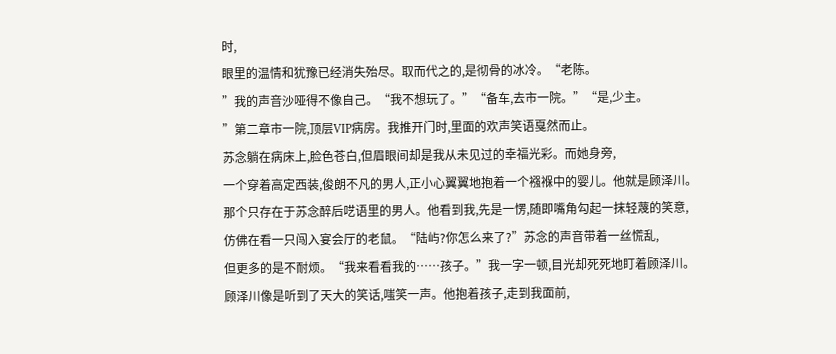时,
眼里的温情和犹豫已经消失殆尽。取而代之的,是彻骨的冰冷。“老陈。
”我的声音沙哑得不像自己。“我不想玩了。”“备车,去市一院。”“是,少主。
”第二章市一院,顶层VIP病房。我推开门时,里面的欢声笑语戛然而止。
苏念躺在病床上,脸色苍白,但眉眼间却是我从未见过的幸福光彩。而她身旁,
一个穿着高定西装,俊朗不凡的男人,正小心翼翼地抱着一个襁褓中的婴儿。他就是顾泽川。
那个只存在于苏念醉后呓语里的男人。他看到我,先是一愣,随即嘴角勾起一抹轻蔑的笑意,
仿佛在看一只闯入宴会厅的老鼠。“陆屿?你怎么来了?”苏念的声音带着一丝慌乱,
但更多的是不耐烦。“我来看看我的……孩子。”我一字一顿,目光却死死地盯着顾泽川。
顾泽川像是听到了天大的笑话,嗤笑一声。他抱着孩子,走到我面前,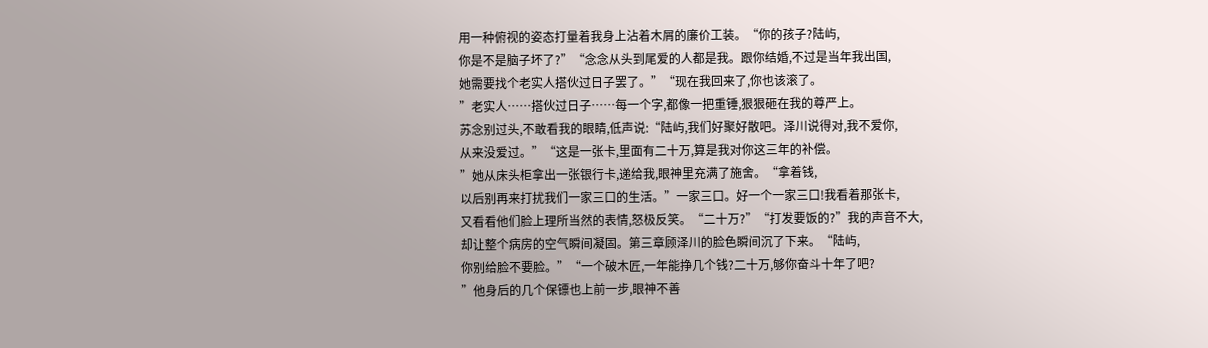用一种俯视的姿态打量着我身上沾着木屑的廉价工装。“你的孩子?陆屿,
你是不是脑子坏了?”“念念从头到尾爱的人都是我。跟你结婚,不过是当年我出国,
她需要找个老实人搭伙过日子罢了。”“现在我回来了,你也该滚了。
”老实人……搭伙过日子……每一个字,都像一把重锤,狠狠砸在我的尊严上。
苏念别过头,不敢看我的眼睛,低声说:“陆屿,我们好聚好散吧。泽川说得对,我不爱你,
从来没爱过。”“这是一张卡,里面有二十万,算是我对你这三年的补偿。
”她从床头柜拿出一张银行卡,递给我,眼神里充满了施舍。“拿着钱,
以后别再来打扰我们一家三口的生活。”一家三口。好一个一家三口!我看着那张卡,
又看看他们脸上理所当然的表情,怒极反笑。“二十万?”“打发要饭的?”我的声音不大,
却让整个病房的空气瞬间凝固。第三章顾泽川的脸色瞬间沉了下来。“陆屿,
你别给脸不要脸。”“一个破木匠,一年能挣几个钱?二十万,够你奋斗十年了吧?
”他身后的几个保镖也上前一步,眼神不善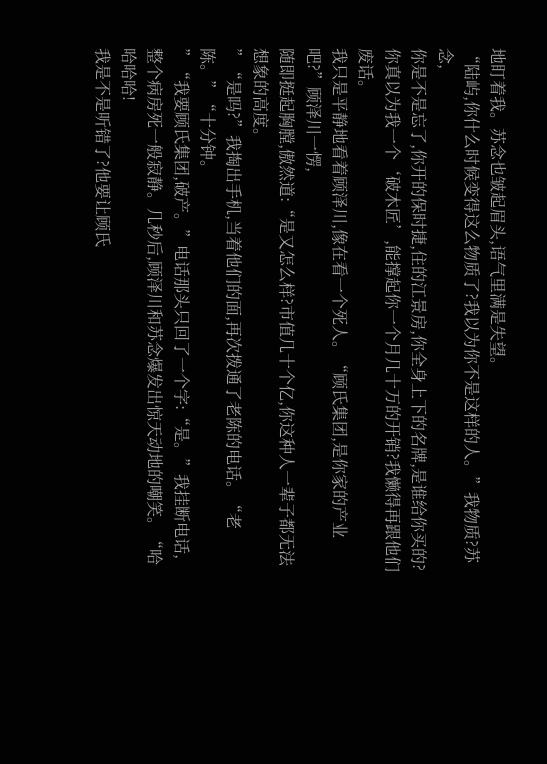地盯着我。苏念也皱起眉头,语气里满是失望。
“陆屿,你什么时候变得这么物质了?我以为你不是这样的人。”我物质?苏念,
你是不是忘了,你开的保时捷,住的江景房,你全身上下的名牌,是谁给你买的?
你真以为我一个‘破木匠’,能撑起你一个月几十万的开销?我懒得再跟他们废话。
我只是平静地看着顾泽川,像在看一个死人。“顾氏集团,是你家的产业吧?”顾泽川一愣,
随即挺起胸膛,傲然道:“是又怎么样?市值几十个亿,你这种人一辈子都无法想象的高度。
”“是吗?”我掏出手机,当着他们的面,再次拨通了老陈的电话。“老陈。”“十分钟。
”“我要顾氏集团,破产。”电话那头只回了一个字:“是。”我挂断电话,
整个病房死一般寂静。几秒后,顾泽川和苏念爆发出惊天动地的嘲笑。“哈哈哈哈!
我是不是听错了?他要让顾氏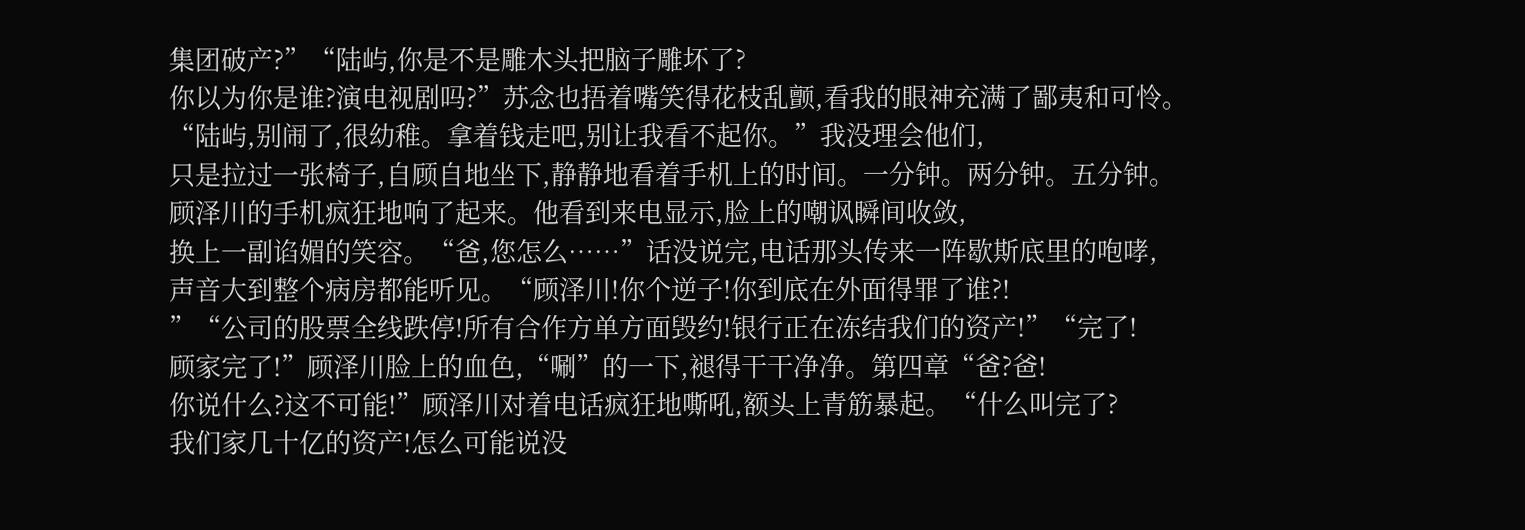集团破产?”“陆屿,你是不是雕木头把脑子雕坏了?
你以为你是谁?演电视剧吗?”苏念也捂着嘴笑得花枝乱颤,看我的眼神充满了鄙夷和可怜。
“陆屿,别闹了,很幼稚。拿着钱走吧,别让我看不起你。”我没理会他们,
只是拉过一张椅子,自顾自地坐下,静静地看着手机上的时间。一分钟。两分钟。五分钟。
顾泽川的手机疯狂地响了起来。他看到来电显示,脸上的嘲讽瞬间收敛,
换上一副谄媚的笑容。“爸,您怎么……”话没说完,电话那头传来一阵歇斯底里的咆哮,
声音大到整个病房都能听见。“顾泽川!你个逆子!你到底在外面得罪了谁?!
”“公司的股票全线跌停!所有合作方单方面毁约!银行正在冻结我们的资产!”“完了!
顾家完了!”顾泽川脸上的血色,“唰”的一下,褪得干干净净。第四章“爸?爸!
你说什么?这不可能!”顾泽川对着电话疯狂地嘶吼,额头上青筋暴起。“什么叫完了?
我们家几十亿的资产!怎么可能说没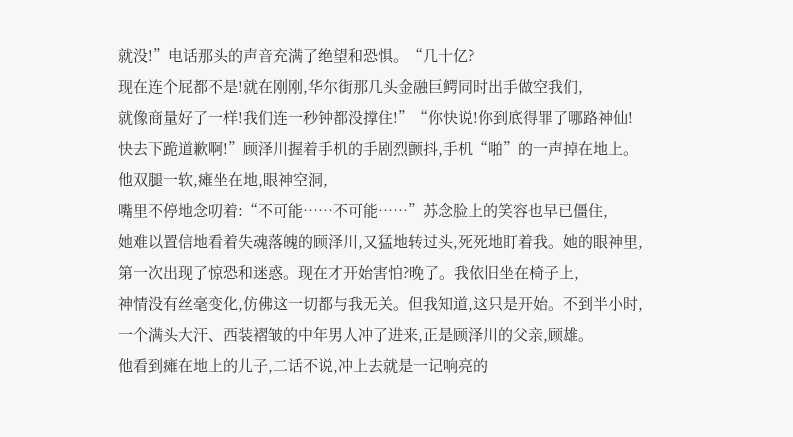就没!”电话那头的声音充满了绝望和恐惧。“几十亿?
现在连个屁都不是!就在刚刚,华尔街那几头金融巨鳄同时出手做空我们,
就像商量好了一样!我们连一秒钟都没撑住!”“你快说!你到底得罪了哪路神仙!
快去下跪道歉啊!”顾泽川握着手机的手剧烈颤抖,手机“啪”的一声掉在地上。
他双腿一软,瘫坐在地,眼神空洞,
嘴里不停地念叨着:“不可能……不可能……”苏念脸上的笑容也早已僵住,
她难以置信地看着失魂落魄的顾泽川,又猛地转过头,死死地盯着我。她的眼神里,
第一次出现了惊恐和迷惑。现在才开始害怕?晚了。我依旧坐在椅子上,
神情没有丝毫变化,仿佛这一切都与我无关。但我知道,这只是开始。不到半小时,
一个满头大汗、西装褶皱的中年男人冲了进来,正是顾泽川的父亲,顾雄。
他看到瘫在地上的儿子,二话不说,冲上去就是一记响亮的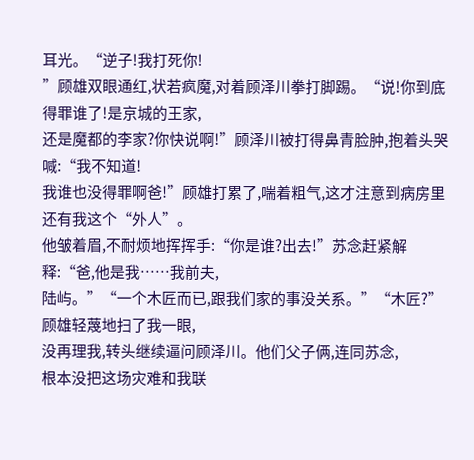耳光。“逆子!我打死你!
”顾雄双眼通红,状若疯魔,对着顾泽川拳打脚踢。“说!你到底得罪谁了!是京城的王家,
还是魔都的李家?你快说啊!”顾泽川被打得鼻青脸肿,抱着头哭喊:“我不知道!
我谁也没得罪啊爸!”顾雄打累了,喘着粗气,这才注意到病房里还有我这个“外人”。
他皱着眉,不耐烦地挥挥手:“你是谁?出去!”苏念赶紧解释:“爸,他是我……我前夫,
陆屿。”“一个木匠而已,跟我们家的事没关系。”“木匠?”顾雄轻蔑地扫了我一眼,
没再理我,转头继续逼问顾泽川。他们父子俩,连同苏念,
根本没把这场灾难和我联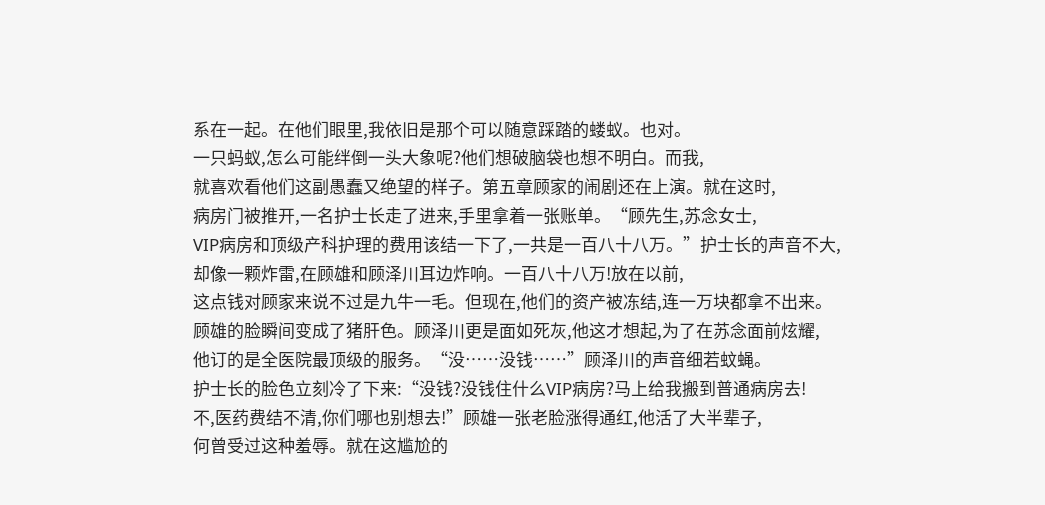系在一起。在他们眼里,我依旧是那个可以随意踩踏的蝼蚁。也对。
一只蚂蚁,怎么可能绊倒一头大象呢?他们想破脑袋也想不明白。而我,
就喜欢看他们这副愚蠢又绝望的样子。第五章顾家的闹剧还在上演。就在这时,
病房门被推开,一名护士长走了进来,手里拿着一张账单。“顾先生,苏念女士,
VIP病房和顶级产科护理的费用该结一下了,一共是一百八十八万。”护士长的声音不大,
却像一颗炸雷,在顾雄和顾泽川耳边炸响。一百八十八万!放在以前,
这点钱对顾家来说不过是九牛一毛。但现在,他们的资产被冻结,连一万块都拿不出来。
顾雄的脸瞬间变成了猪肝色。顾泽川更是面如死灰,他这才想起,为了在苏念面前炫耀,
他订的是全医院最顶级的服务。“没……没钱……”顾泽川的声音细若蚊蝇。
护士长的脸色立刻冷了下来:“没钱?没钱住什么VIP病房?马上给我搬到普通病房去!
不,医药费结不清,你们哪也别想去!”顾雄一张老脸涨得通红,他活了大半辈子,
何曾受过这种羞辱。就在这尴尬的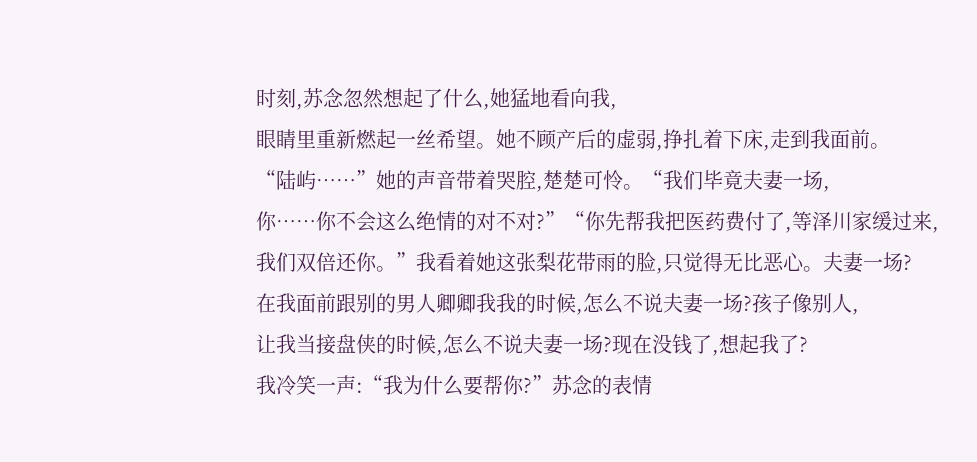时刻,苏念忽然想起了什么,她猛地看向我,
眼睛里重新燃起一丝希望。她不顾产后的虚弱,挣扎着下床,走到我面前。
“陆屿……”她的声音带着哭腔,楚楚可怜。“我们毕竟夫妻一场,
你……你不会这么绝情的对不对?”“你先帮我把医药费付了,等泽川家缓过来,
我们双倍还你。”我看着她这张梨花带雨的脸,只觉得无比恶心。夫妻一场?
在我面前跟别的男人卿卿我我的时候,怎么不说夫妻一场?孩子像别人,
让我当接盘侠的时候,怎么不说夫妻一场?现在没钱了,想起我了?
我冷笑一声:“我为什么要帮你?”苏念的表情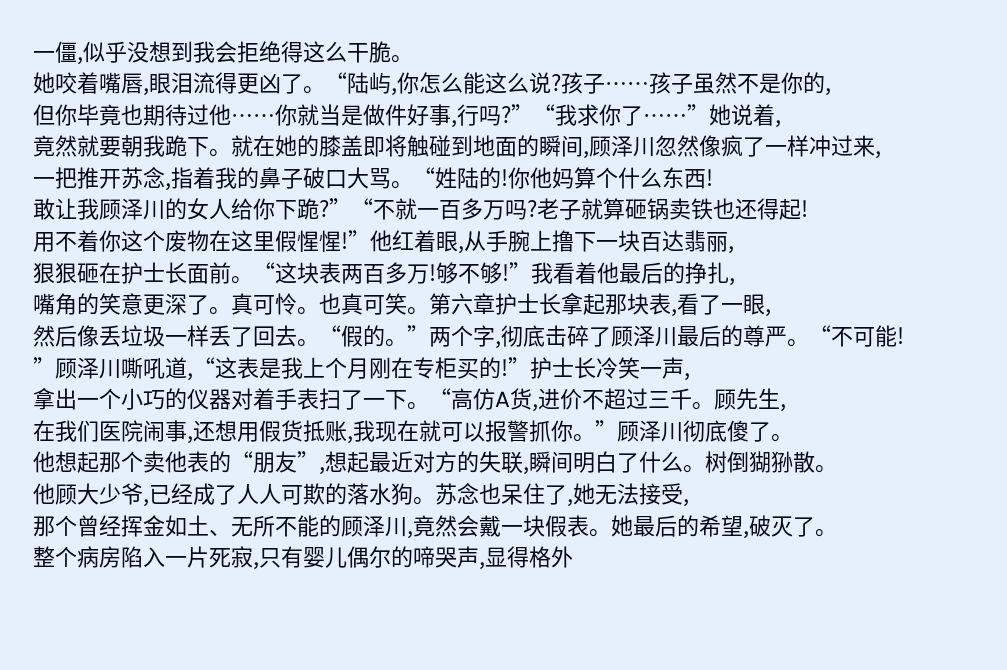一僵,似乎没想到我会拒绝得这么干脆。
她咬着嘴唇,眼泪流得更凶了。“陆屿,你怎么能这么说?孩子……孩子虽然不是你的,
但你毕竟也期待过他……你就当是做件好事,行吗?”“我求你了……”她说着,
竟然就要朝我跪下。就在她的膝盖即将触碰到地面的瞬间,顾泽川忽然像疯了一样冲过来,
一把推开苏念,指着我的鼻子破口大骂。“姓陆的!你他妈算个什么东西!
敢让我顾泽川的女人给你下跪?”“不就一百多万吗?老子就算砸锅卖铁也还得起!
用不着你这个废物在这里假惺惺!”他红着眼,从手腕上撸下一块百达翡丽,
狠狠砸在护士长面前。“这块表两百多万!够不够!”我看着他最后的挣扎,
嘴角的笑意更深了。真可怜。也真可笑。第六章护士长拿起那块表,看了一眼,
然后像丢垃圾一样丢了回去。“假的。”两个字,彻底击碎了顾泽川最后的尊严。“不可能!
”顾泽川嘶吼道,“这表是我上个月刚在专柜买的!”护士长冷笑一声,
拿出一个小巧的仪器对着手表扫了一下。“高仿A货,进价不超过三千。顾先生,
在我们医院闹事,还想用假货抵账,我现在就可以报警抓你。”顾泽川彻底傻了。
他想起那个卖他表的“朋友”,想起最近对方的失联,瞬间明白了什么。树倒猢狲散。
他顾大少爷,已经成了人人可欺的落水狗。苏念也呆住了,她无法接受,
那个曾经挥金如土、无所不能的顾泽川,竟然会戴一块假表。她最后的希望,破灭了。
整个病房陷入一片死寂,只有婴儿偶尔的啼哭声,显得格外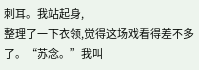刺耳。我站起身,
整理了一下衣领,觉得这场戏看得差不多了。“苏念。”我叫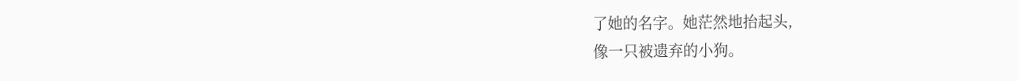了她的名字。她茫然地抬起头,
像一只被遗弃的小狗。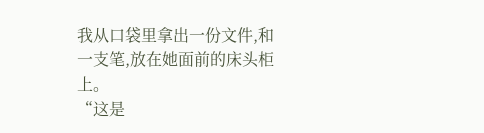我从口袋里拿出一份文件,和一支笔,放在她面前的床头柜上。
“这是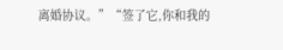离婚协议。”“签了它,你和我的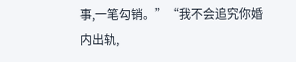事,一笔勾销。”“我不会追究你婚内出轨,